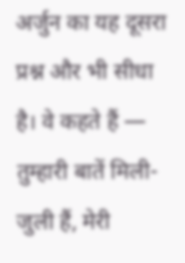अर्जुन का यह दूसरा प्रश्न और भी सीधा है। वे कहते हैं — तुम्हारी बातें मिली-जुली हैं, मेरी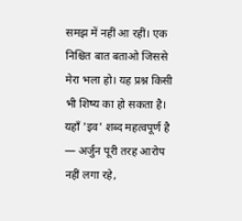समझ में नहीं आ रहीं। एक निश्चित बात बताओ जिससे मेरा भला हो। यह प्रश्न किसी भी शिष्य का हो सकता है।
यहाँ 'इव' शब्द महत्वपूर्ण है — अर्जुन पूरी तरह आरोप नहीं लगा रहे,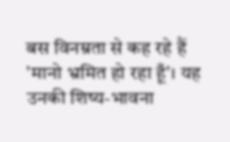बस विनम्रता से कह रहे हैं 'मानो भ्रमित हो रहा हूँ'। यह उनकी शिष्य-भावना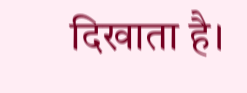दिखाता है।